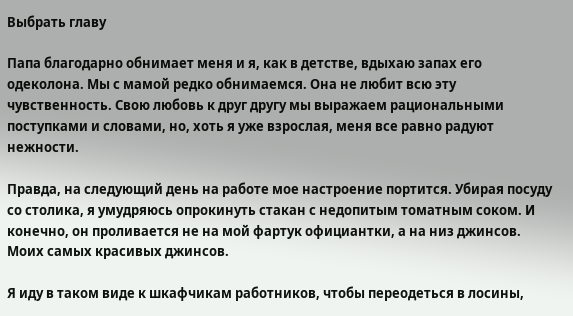Выбрать главу

Папа благодарно обнимает меня и я, как в детстве, вдыхаю запах его одеколона. Мы с мамой редко обнимаемся. Она не любит всю эту чувственность. Свою любовь к друг другу мы выражаем рациональными поступками и словами, но, хоть я уже взрослая, меня все равно радуют нежности.

Правда, на следующий день на работе мое настроение портится. Убирая посуду со столика, я умудряюсь опрокинуть стакан с недопитым томатным соком. И конечно, он проливается не на мой фартук официантки, а на низ джинсов. Моих самых красивых джинсов.

Я иду в таком виде к шкафчикам работников, чтобы переодеться в лосины,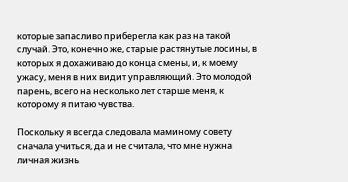которые запасливо приберегла как раз на такой случай. Это, конечно же, старые растянутые лосины, в которых я дохаживаю до конца смены, и, к моему ужасу, меня в них видит управляющий. Это молодой парень, всего на несколько лет старше меня, к которому я питаю чувства.

Поскольку я всегда следовала маминому совету сначала учиться, да и не считала, что мне нужна личная жизнь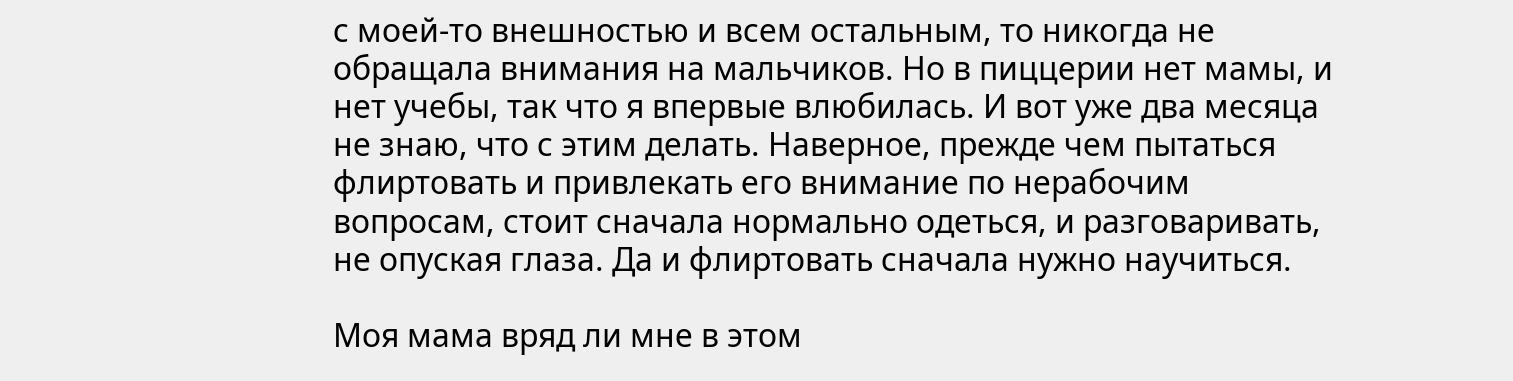с моей-то внешностью и всем остальным, то никогда не обращала внимания на мальчиков. Но в пиццерии нет мамы, и нет учебы, так что я впервые влюбилась. И вот уже два месяца не знаю, что с этим делать. Наверное, прежде чем пытаться флиртовать и привлекать его внимание по нерабочим вопросам, стоит сначала нормально одеться, и разговаривать, не опуская глаза. Да и флиртовать сначала нужно научиться.

Моя мама вряд ли мне в этом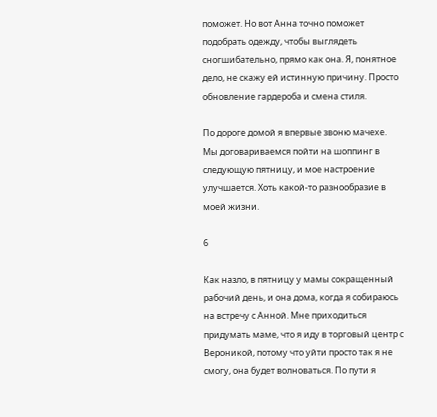поможет. Но вот Анна точно поможет подобрать одежду, чтобы выглядеть сногшибательно, прямо как она. Я, понятное дело, не скажу ей истинную причину. Просто обновление гардероба и смена стиля.

По дороге домой я впервые звоню мачехе. Мы договариваемся пойти на шоппинг в следующую пятницу, и мое настроение улучшается. Хоть какой-то разнообразие в моей жизни.

6

Как назло, в пятницу у мамы сокращенный рабочий день, и она дома, когда я собираюсь на встречу с Анной. Мне приходиться придумать маме, что я иду в торговый центр с Вероникой, потому что уйти просто так я не смогу, она будет волноваться. По пути я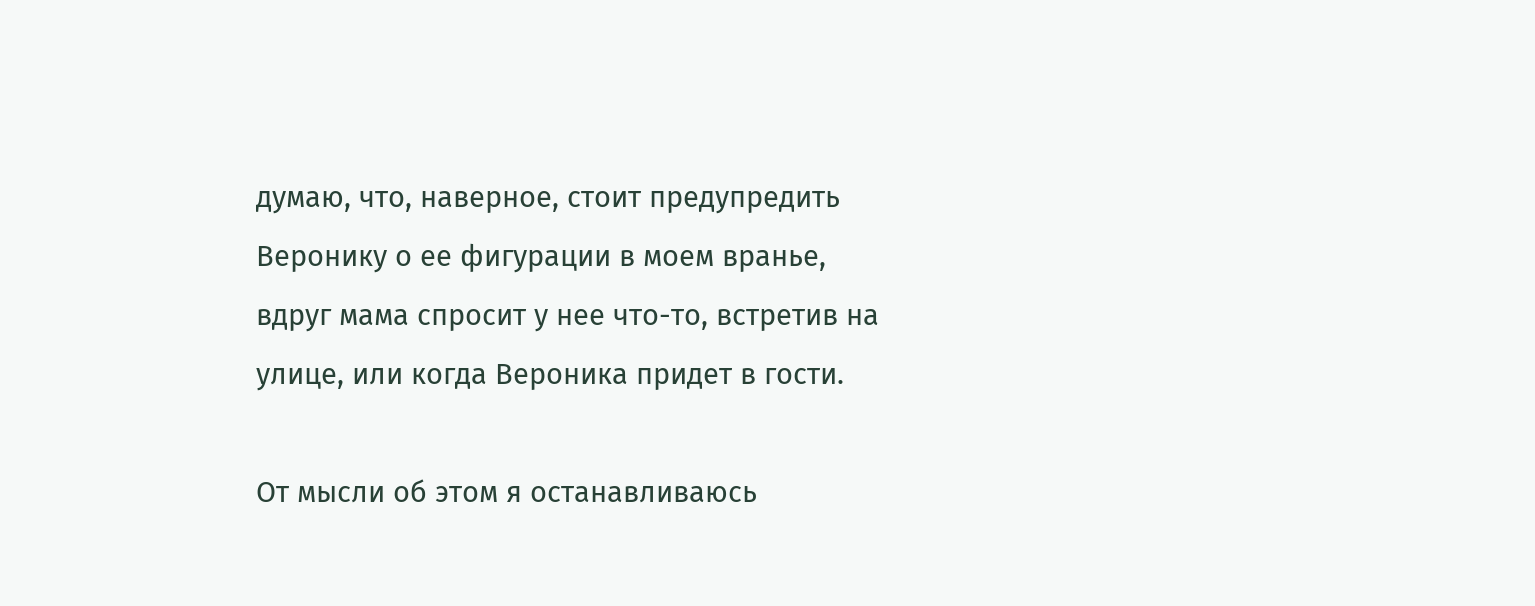думаю, что, наверное, стоит предупредить Веронику о ее фигурации в моем вранье, вдруг мама спросит у нее что-то, встретив на улице, или когда Вероника придет в гости.

От мысли об этом я останавливаюсь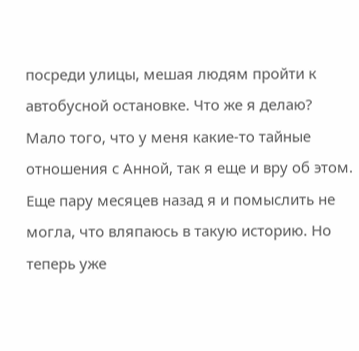посреди улицы, мешая людям пройти к автобусной остановке. Что же я делаю? Мало того, что у меня какие-то тайные отношения с Анной, так я еще и вру об этом. Еще пару месяцев назад я и помыслить не могла, что вляпаюсь в такую историю. Но теперь уже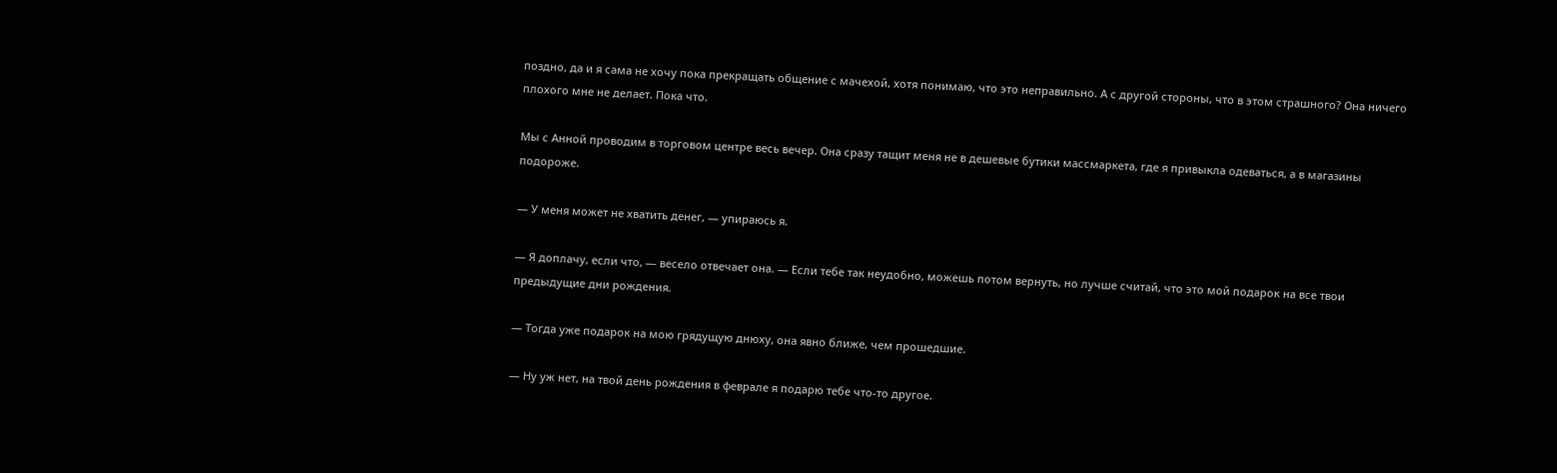поздно, да и я сама не хочу пока прекращать общение с мачехой, хотя понимаю, что это неправильно. А с другой стороны, что в этом страшного? Она ничего плохого мне не делает. Пока что.

Мы с Анной проводим в торговом центре весь вечер. Она сразу тащит меня не в дешевые бутики массмаркета, где я привыкла одеваться, а в магазины подороже.

— У меня может не хватить денег, — упираюсь я.

— Я доплачу, если что, — весело отвечает она. — Если тебе так неудобно, можешь потом вернуть, но лучше считай, что это мой подарок на все твои предыдущие дни рождения.

— Тогда уже подарок на мою грядущую днюху, она явно ближе, чем прошедшие.

— Ну уж нет, на твой день рождения в феврале я подарю тебе что-то другое.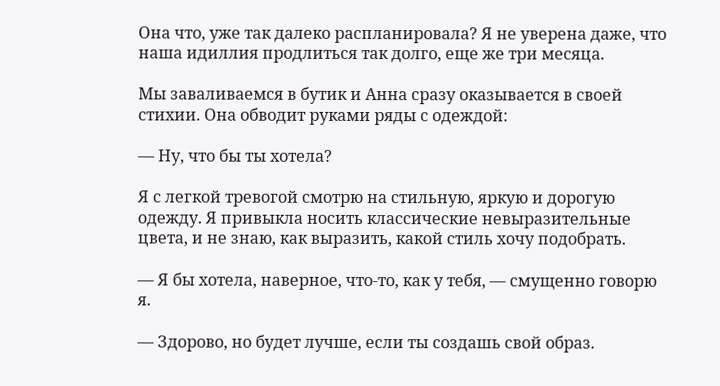Она что, уже так далеко распланировала? Я не уверена даже, что наша идиллия продлиться так долго, еще же три месяца.

Мы заваливаемся в бутик и Анна сразу оказывается в своей стихии. Она обводит руками ряды с одеждой:

— Ну, что бы ты хотела?

Я с легкой тревогой смотрю на стильную, яркую и дорогую одежду. Я привыкла носить классические невыразительные цвета, и не знаю, как выразить, какой стиль хочу подобрать.

— Я бы хотела, наверное, что-то, как у тебя, — смущенно говорю я.

— Здорово, но будет лучше, если ты создашь свой образ.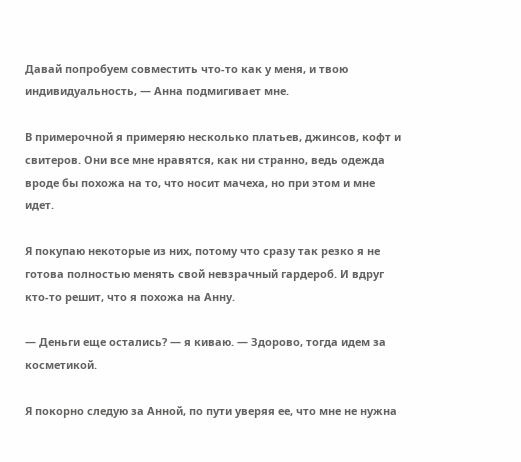Давай попробуем совместить что-то как у меня, и твою индивидуальность, — Анна подмигивает мне.

В примерочной я примеряю несколько платьев, джинсов, кофт и свитеров. Они все мне нравятся, как ни странно, ведь одежда вроде бы похожа на то, что носит мачеха, но при этом и мне идет.

Я покупаю некоторые из них, потому что сразу так резко я не готова полностью менять свой невзрачный гардероб. И вдруг кто-то решит, что я похожа на Анну.

— Деньги еще остались? — я киваю. — Здорово, тогда идем за косметикой.

Я покорно следую за Анной, по пути уверяя ее, что мне не нужна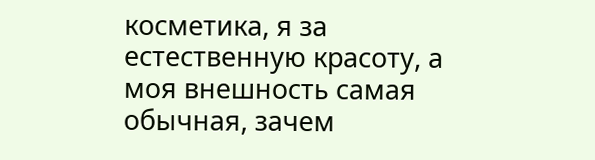косметика, я за естественную красоту, а моя внешность самая обычная, зачем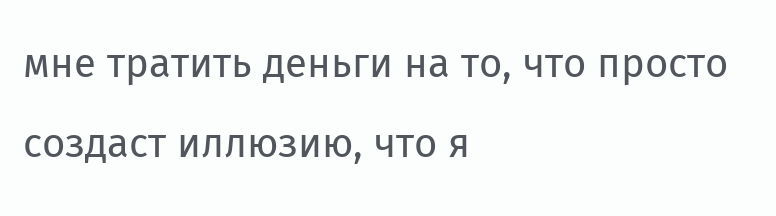мне тратить деньги на то, что просто создаст иллюзию, что я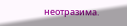неотразима.